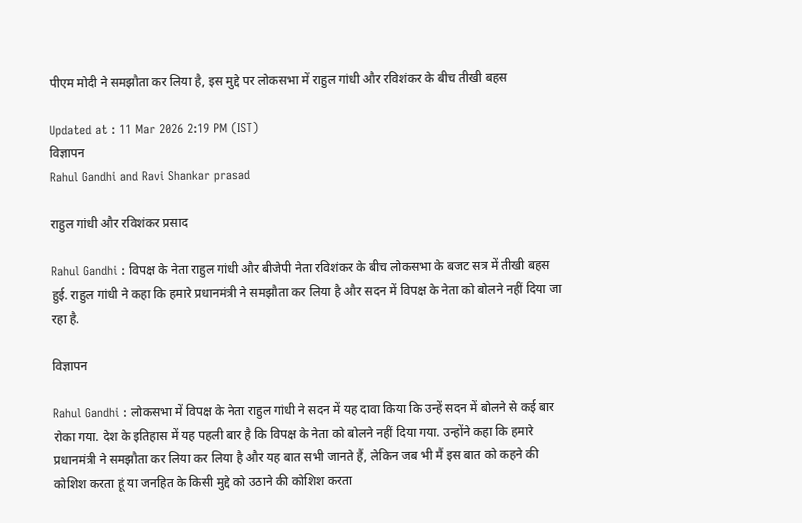पीएम मोदी ने समझौता कर लिया है, इस मुद्दे पर लोकसभा में राहुल गांधी और रविशंकर के बीच तीखी बहस

Updated at : 11 Mar 2026 2:19 PM (IST)
विज्ञापन
Rahul Gandhi and Ravi Shankar prasad

राहुल गांधी और रविशंकर प्रसाद

Rahul Gandhi : विपक्ष के नेता राहुल गांधी और बीजेपी नेता रविशंकर के बीच लोकसभा के बजट सत्र में तीखी बहस हुई. राहुल गांधी ने कहा कि हमारे प्रधानमंत्री ने समझौता कर लिया है और सदन में विपक्ष के नेता को बोलने नहीं दिया जा रहा है.

विज्ञापन

Rahul Gandhi : लोकसभा में विपक्ष के नेता राहुल गांधी ने सदन में यह दावा किया कि उन्हें सदन में बोलने से कई बार रोका गया. देश के इतिहास में यह पहली बार है कि विपक्ष के नेता को बोलने नहीं दिया गया. उन्होंने कहा कि हमारे प्रधानमंत्री ने समझौता कर लिया कर लिया है और यह बात सभी जानते हैं, लेकिन जब भी मैं इस बात को कहने की कोशिश करता हूं या जनहित के किसी मुद्दे को उठाने की कोशिश करता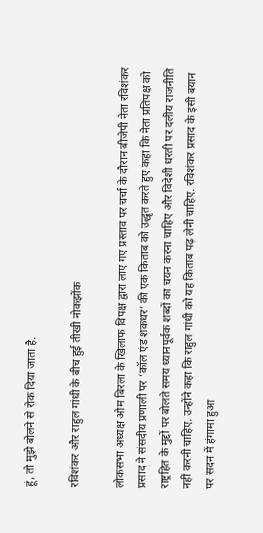हूं, तो मुझे बोलने से रोक दिया जाता है.

रविशंकर और राहुल गांधी के बीच हुई तीखी नोकझोंक

लोकसभा अध्यक्ष ओम बिरला के खिलाफ विपक्ष द्वारा लाए गए प्रस्ताव पर चर्चा के दौरान बीजेपी नेता रविशंकर प्रसाद ने संसदीय प्रणाली पर ‘कॉल एंड शकधर’ की एक किताब को उद्धृत करते हुए कहा कि नेता प्रतिपक्ष को राष्ट्रहित के मुद्दों पर बोलते समय ध्यानपूर्वक शब्दों का चयन करना चाहिए और विदेशी धरती पर दलीय राजनीति नहीं करनी चाहिए. उन्होंने कहा कि राहुल गांधी को यह किताब पढ़ लेनी चाहिए. रविशंकर प्रसाद के इसी बयान पर सदन में हंगामा हुआ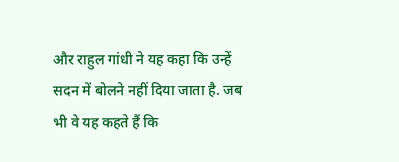और राहुल गांधी ने यह कहा कि उन्हें सदन में बोलने नहीं दिया जाता है. जब भी वे यह कहते हैं कि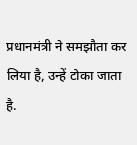प्रधानमंत्री ने समझौता कर लिया है, उन्हें टोका जाता है.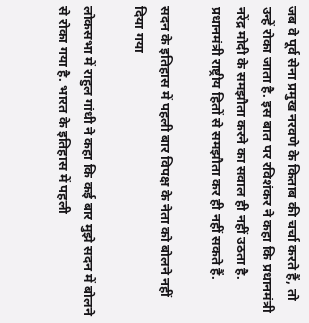जब वे पूर्व सेना प्रमुख नरवणे के किताब की चर्चा करते हैं, तो उन्हें रोका जाता है. इस बात पर रविशंकर ने कहा कि प्रधानमंत्री नरेंद्र मोदी के समझौता करने का सवाल ही नहीं उठता है. प्रधानमंत्री राष्ट्रीय हितों से समझौता कर ही नहीं सकते हैं.

सदन के इतिहास में पहली बार विपक्ष के नेता को बोलने नहीं दिया गया

लोकसभा में राहुल गांधी ने कहा कि कई बार मुझे सदन में बोलने से रोका गया है. भारत के इतिहास में पहली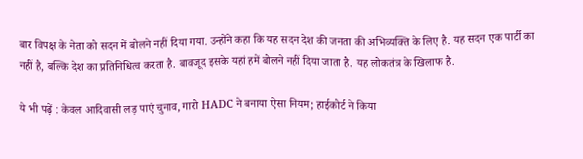बार विपक्ष के नेता को सदन में बोलने नहीं दिया गया. उन्होंने कहा कि यह सदन देश की जनता की अभिव्यक्ति के लिए है. यह सदन एक पार्टी का नहीं है, बल्कि देश का प्रतिनिधित्व करता है. बावजूद इसके यहां हमें बोलने नहीं दिया जाता है. यह लोकतंत्र के खिलाफ है.

ये भी पढ़ें : केवल आदिवासी लड़ पाएं चुनाव, गारो HADC ने बनाया ऐसा नियम; हाईकोर्ट ने किया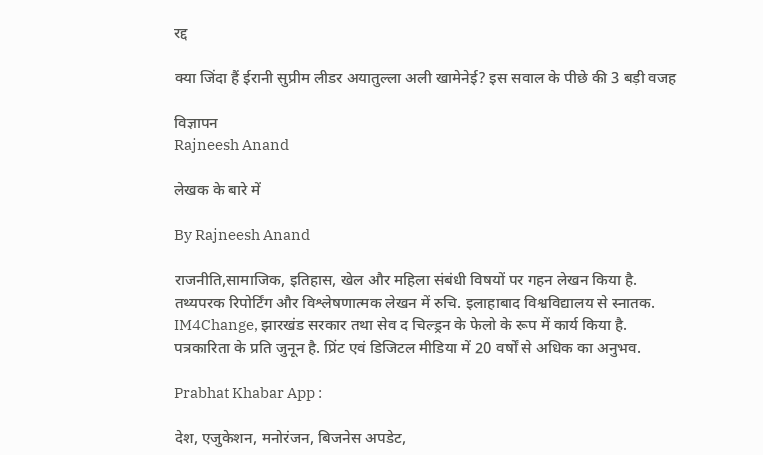रद्द

क्या जिंदा हैं ईरानी सुप्रीम लीडर अयातुल्ला अली खामेनेई? इस सवाल के पीछे की 3 बड़ी वजह

विज्ञापन
Rajneesh Anand

लेखक के बारे में

By Rajneesh Anand

राजनीति,सामाजिक, इतिहास, खेल और महिला संबंधी विषयों पर गहन लेखन किया है. तथ्यपरक रिपोर्टिंग और विश्लेषणात्मक लेखन में रुचि. इलाहाबाद विश्वविद्यालय से स्नातक. IM4Change, झारखंड सरकार तथा सेव द चिल्ड्रन के फेलो के रूप में कार्य किया है. पत्रकारिता के प्रति जुनून है. प्रिंट एवं डिजिटल मीडिया में 20 वर्षों से अधिक का अनुभव.

Prabhat Khabar App :

देश, एजुकेशन, मनोरंजन, बिजनेस अपडेट,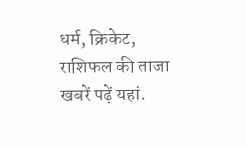धर्म, क्रिकेट, राशिफल की ताजा खबरें पढ़ें यहां.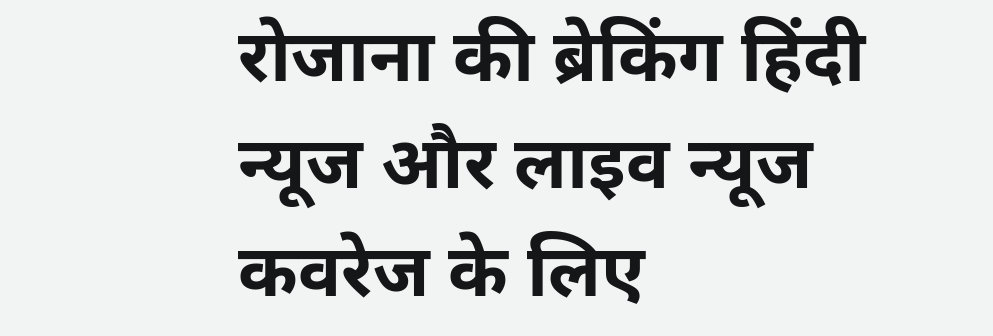रोजाना की ब्रेकिंग हिंदी न्यूज और लाइव न्यूज कवरेज के लिए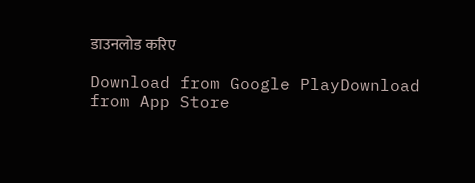डाउनलोड करिए

Download from Google PlayDownload from App Store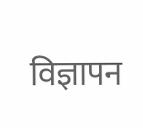विज्ञापन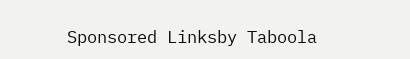Sponsored Linksby Taboola